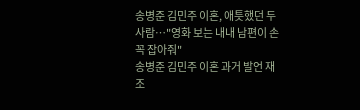송병준 김민주 이혼, 애틋했던 두 사람…"영화 보는 내내 남편이 손 꼭 잡아줘"
송병준 김민주 이혼 과거 발언 재조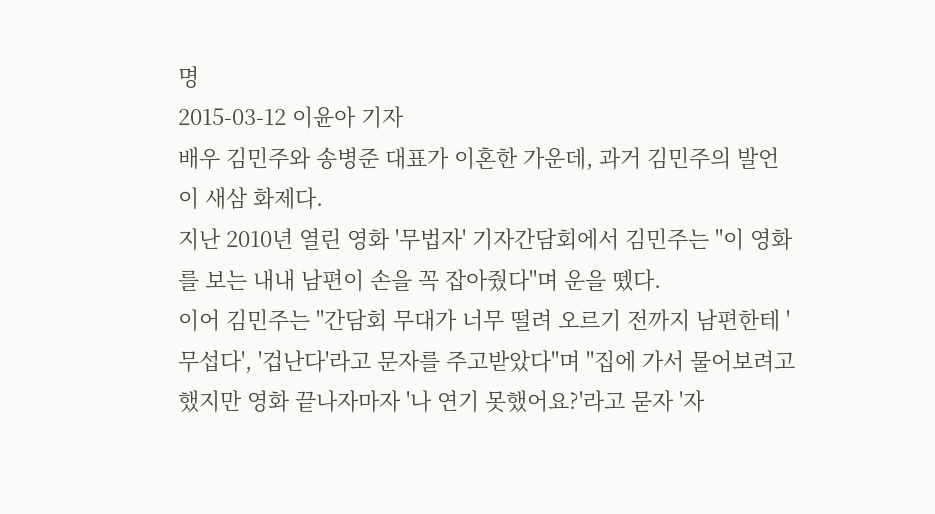명
2015-03-12 이윤아 기자
배우 김민주와 송병준 대표가 이혼한 가운데, 과거 김민주의 발언이 새삼 화제다.
지난 2010년 열린 영화 '무법자' 기자간담회에서 김민주는 "이 영화를 보는 내내 남편이 손을 꼭 잡아줬다"며 운을 뗐다.
이어 김민주는 "간담회 무대가 너무 떨려 오르기 전까지 남편한테 '무섭다', '겁난다'라고 문자를 주고받았다"며 "집에 가서 물어보려고 했지만 영화 끝나자마자 '나 연기 못했어요?'라고 묻자 '자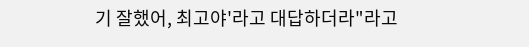기 잘했어, 최고야'라고 대답하더라"라고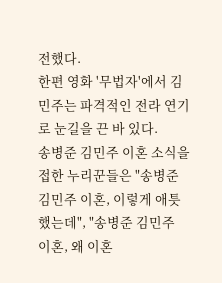전했다.
한편 영화 '무법자'에서 김민주는 파격적인 전라 연기로 눈길을 끈 바 있다.
송병준 김민주 이혼 소식을 접한 누리꾼들은 "송병준 김민주 이혼, 이렇게 애틋했는데", "송병준 김민주 이혼, 왜 이혼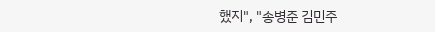했지", "송병준 김민주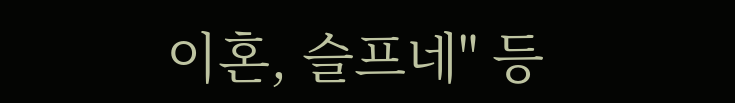이혼, 슬프네" 등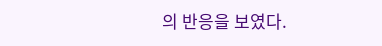의 반응을 보였다.